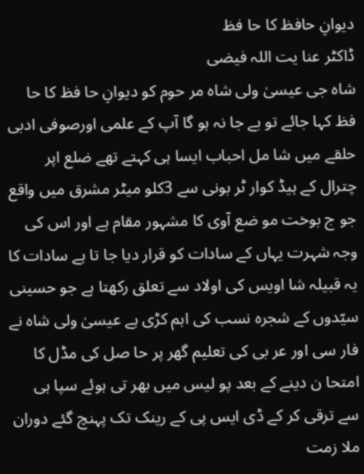دیوانِ حافظ کا حا فظ
ڈاکٹر عنا یت اللہ فیضی
شاہ جی عیسیٰ ولی شاہ مر حوم کو دیوانِ حا فظ کا حا فظ کہا جائے تو بے جا نہ ہو گا آپ کے علمی اورصوفی ادبی حلقے میں شا مل احباب ایسا ہی کہتے تھے ضلع اپر چترال کے ہیڈ کوار ٹر بونی سے 3کلو میٹر مشرق میں واقع جو ج بوخت مو ضع آوی کا مشہور مقام ہے اور اس کی وجہ شہرت یہاں کے سادات کو قرار دیا جا تا ہے سادات کا یہ قبیلہ شا اویس کی اولاد سے تعلق رکھتا ہے جو حسینی سیّدوں کے شجرہ نسب کی اہم کڑی ہے عیسیٰ ولی شاہ نے فار سی اور عر بی کی تعلیم گھر پر حا صل کی مڈل کا امتحا ن دینے کے بعد پو لیس میں بھر تی ہوئے سپا ہی سے ترقی کر کے ڈی ایس پی کے رینک تک پہنچ گئے دوران ملا زمت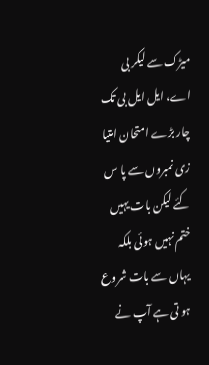میڑک سے لیکر بی اے، ایل ایل بی تک چار بڑے امتحان امتیا زی نمبروں سے پا س کئے لیکن بات یہیں ختم نہیں ہوئی بلکہ یہاں سے بات شروع ہو تی ہے آپ نے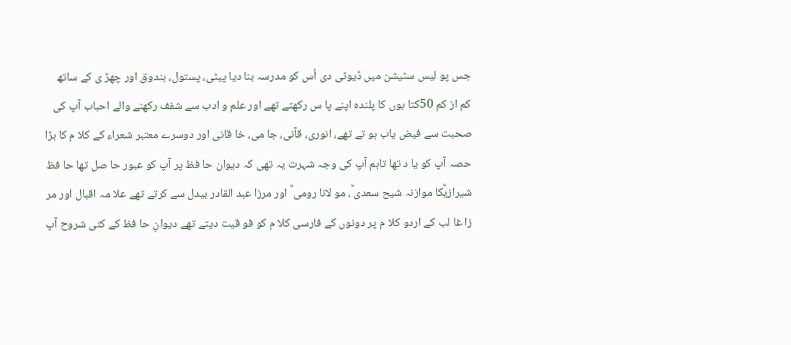جس پو لیس سٹیشن میں ڈیوٹی دی اُس کو مدرسہ بنا دیا پیٹی، پستول، بندوق اور چھڑ ی کے ساتھ کم از کم 50کتا بوں کا پلندہ اپنے پا س رکھتے تھے اور علم و ادب سے شفف رکھنے والے احباب آپ کی صحبت سے فیض یاب ہو تے تھے، انوری، قآنی، جا می، خا قانی اور دوسرے معتبر شعراء کے کلا م کا بڑا حصہ آپ کو یا د تھا تاہم آپ کی وجہ شہرت یہ تھی کہ دیوان حا فظ پر آپ کو عبور حا صل تھا حا فظ شیرازیؒکا موازنہ شیح سعدی ؒ، مو لانا رومی ؒ اور مرزا عبد القادر بیدل سے کرتے تھے علا مہ اقبال اور مر زا غا لب کے اردو کلا م پر دونوں کے فارسی کلا م کو فو قیت دیتے تھے دیوانِ حا فظ کے کئی شروح آپ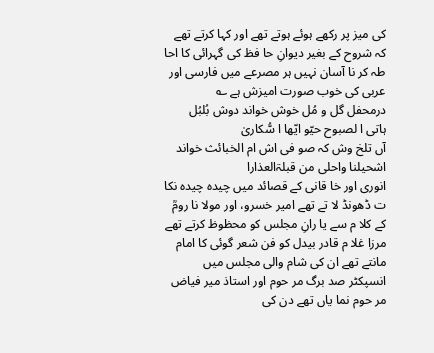کی میز پر رکھے ہوئے ہوتے تھے اور کہا کرتے تھے کہ شروح کے بغیر دیوانِ حا فظ کی گہرائی کا احا طہ کر نا آسان نہیں ہر مصرعے میں فارسی اور عربی کی خوب صورت امیزش ہے ؎
درمحفل گل و مُل خوش خواند دوش بُلبُل
ہاتی ا لصبوح حیّو ایّھا ا سُّکاریٰ
آں تلخ وش کہ صو فی اش ام الخبائث خواند
اشحیلنا واحلی من قبلۃالعذارا
انوری اور خا قانی کے قصائد میں چیدہ چیدہ نکا ت ڈھونڈ لا تے تھے امیر خسرو، اور مولا نا رومؒ کے کلا م سے یا رانِ مجلس کو محظوظ کرتے تھے مرزا غلا م قادر بیدل کو فن شعر گوئی کا امام مانتے تھے ان کی شام والی مجلس میں انسپکٹر صد برگ مر حوم اور استاذ میر فیاض مر حوم نما یاں تھے دن کی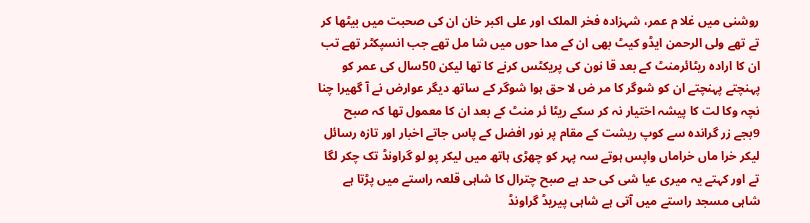روشنی میں غلا م عمر، شہزادہ فخر الملک اور علی اکبر خان ان کی صحبت میں بیٹھا کر تے تھے ولی الرحمن ایڈو کیٹ بھی ان کے مدا حوں میں شا مل تھے جب انسپکٹر تھے تب ان کا ارادہ ریٹائرمنٹ کے بعد قا نون کی پریکٹس کرنے کا تھا لیکن 50سال کی عمر کو پہنچتے پہنچتے ان کو شوگر کا مر ض لا حق ہوا شوگر کے ساتھ دیگر عوارض نے آ گھیرا چنا نچہ وکا لت کا پیشہ اختیار نہ کر سکے ریٹا ئر منٹ کے بعد ان کا معمول تھا کہ صبح 9بجے زر گراندہ سے کوپ ریشت کے مقام پر نور افضل کے پاس جاتے اخبار اور تازہ رسائل لیکر خرا ماں خراماں واپس ہوتے سہ پہر کو چھڑی ہاتھ میں لیکر پو لو گراونڈ تک چکر لگا تے اور کہتے یہ میری عیا شی کی حد ہے صبح چترال کا شاہی قلعہ راستے میں پڑتا ہے شاہی مسجد راستے میں آتی ہے شاہی پیریڈ گراونڈ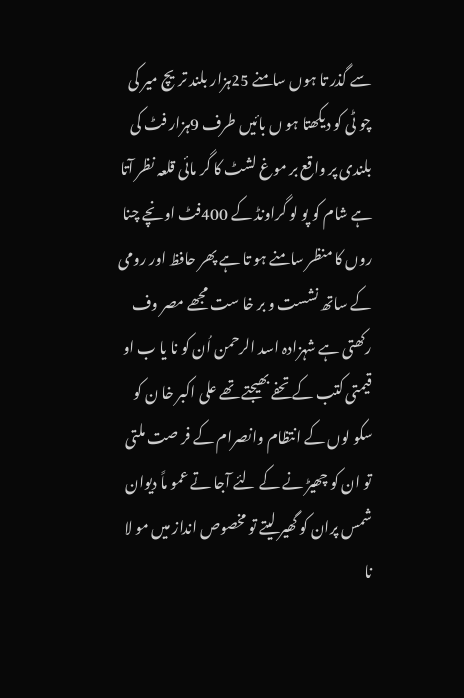سے گذر تا ہوں سامنے 25ہزار بلند تریچ میر کی چو ٹی کو دیکھتا ہو ں بائیں طرف 9ہزار فٹ کی بلندی پر واقع بر موغ لشٹ کا گر مائی قلعہ نظر آتا ہے شام کو پو لو گراونڈ کے 400فٹ اونچے چنا روں کا منظر سامنے ہو تا ہے پھر حافظ اور رومی کے ساتھ نشست و بر خا ست مجھے مصر وف رکھتی ہے شہزادہ اسد الرحمن اُن کو نا یا ب او قیمتی کتب کے تحفے بھیجتے تھے علی اکبر خا ن کو سکو لوں کے انتظام وانصرام کے فر صت ملتی تو ان کو چھیڑ نے کے لئے آجا تے عمو ماً دیوان شمس پران کو گھیر لیتے تو مخصوص انداز میں مو لا نا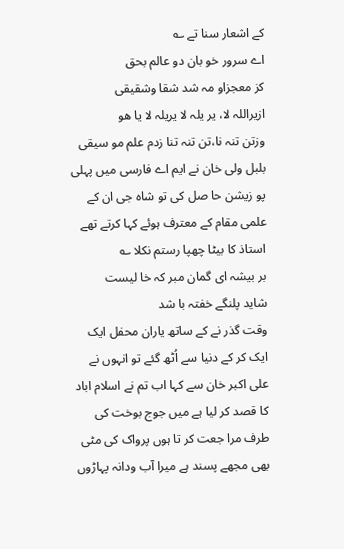کے اشعار سنا تے ؎
اے سرور خو بان دو عالم بحق
کز معجزاو مہ شد شقا وشقیقی
ازیراللہ لا، یر یلہ لا یریلہ لا یا ھو
وزتن تنہ نا،تن تنہ تنا زدم علم مو سیقی
بلبل ولی خان نے ایم اے فارسی میں پہلی پو زیشن حا صل کی تو شاہ جی ان کے علمی مقام کے معترف ہوئے کہا کرتے تھے استاذ کا بیٹا چھپا رستم نکلا ؎
بر بیشہ ای گمان مبر کہ خا لیست
شاید پلنگے خفتہ با شد
وقت گذر نے کے ساتھ یاران محفل ایک ایک کر کے دنیا سے اُٹھ گئے تو انہوں نے علی اکبر خان سے کہا اب تم نے اسلام اباد کا قصد کر لیا ہے میں جوج بوخت کی طرف مرا جعت کر تا ہوں پرواک کی مٹی بھی مجھے پسند ہے میرا آب ودانہ پہاڑوں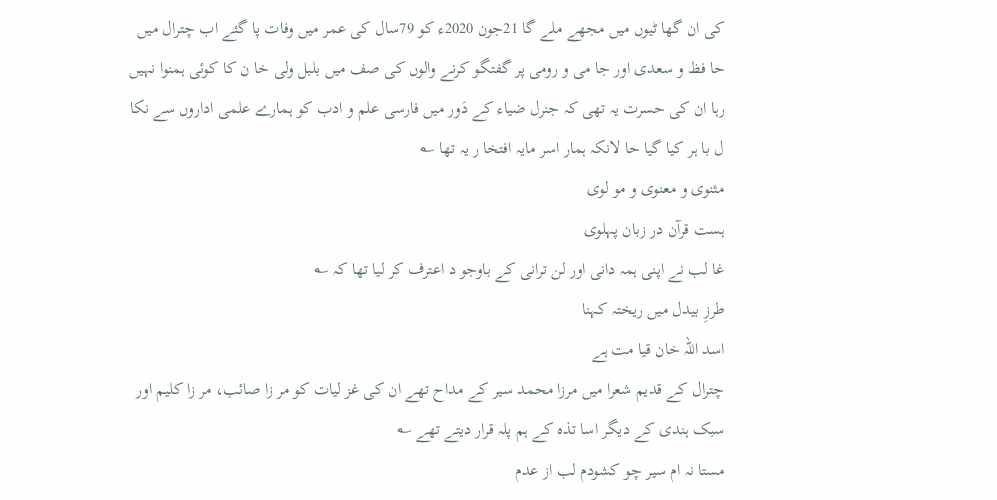کی ان گھا ٹیوں میں مجھے ملے گا 21جون 2020ء کو 79سال کی عمر میں وفات پا گئے اب چترال میں حا فظ و سعدی اور جا می و رومی پر گفتگو کرنے والوں کی صف میں بلبل ولی خا ن کا کوئی ہمنوا نہیں رہا ان کی حسرت یہ تھی کہ جنرل ضیاء کے دَور میں فارسی علم و ادب کو ہمارے علمی اداروں سے نکا ل با ہر کیا گیا حا لانکہ ہمار اسر مایہ افتخا ر یہ تھا ؎
مثنوی و معنوی و مو لوی
ہست قرآن در زبان پہلوی
غا لب نے اپنی ہمہ دانی اور لن ترانی کے باوجو د اعترف کر لیا تھا کہ ؎
طرزِ بیدل میں ریختہ کہنا
اسد اللہ خان قیا مت ہے
چترال کے قدیم شعرا میں مرزا محمد سیر کے مداح تھے ان کی غز لیات کو مر زا صائب، مر زا کلیم اور سبک ہندی کے دیگر اسا تذہ کے ہم پلہ قرار دیتے تھے ؎
مستا نہ ام سیر چو کشودم لب از عدم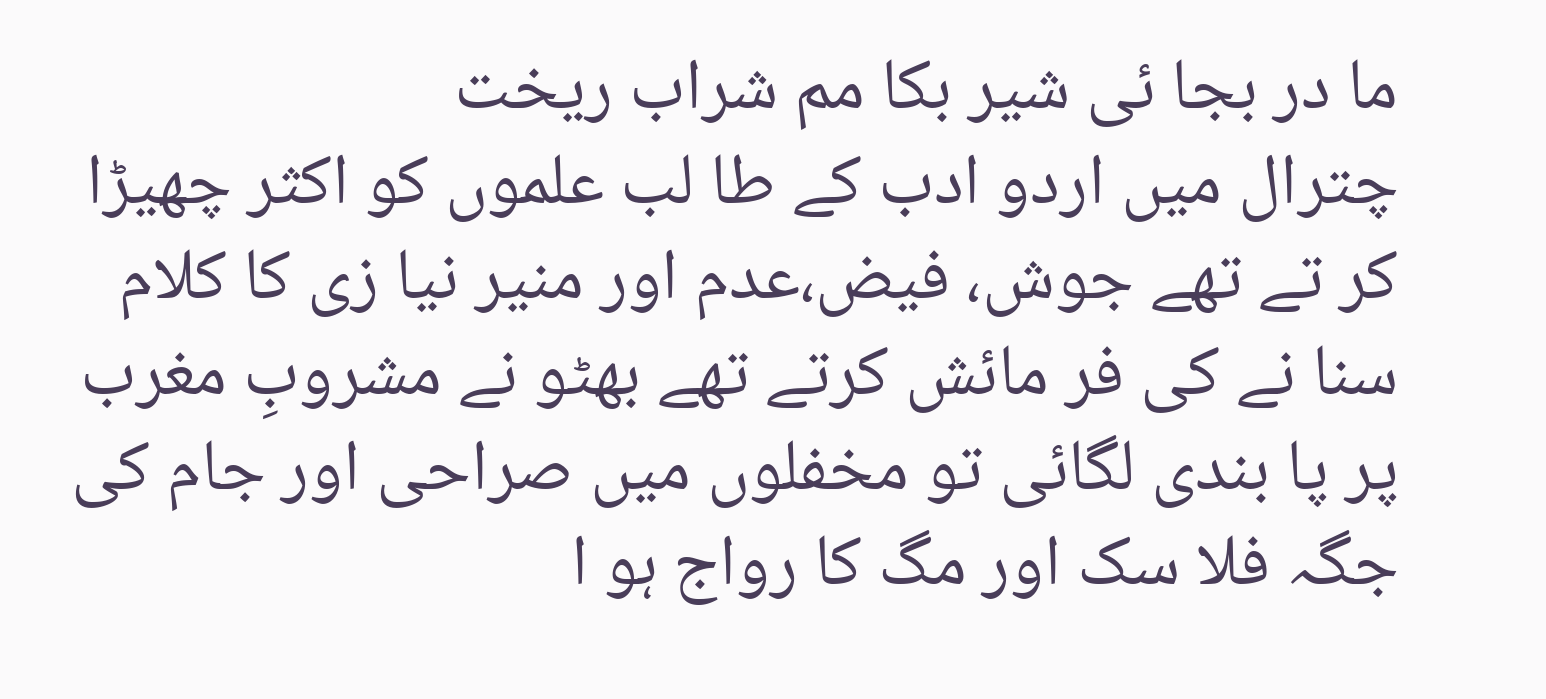ما در بجا ئی شیر بکا مم شراب ریخت
چترال میں اردو ادب کے طا لب علموں کو اکثر چھیڑا کر تے تھے جوش، فیض،عدم اور منیر نیا زی کا کلام سنا نے کی فر مائش کرتے تھے بھٹو نے مشروبِ مغرب پر پا بندی لگائی تو مخفلوں میں صراحی اور جام کی جگہ فلا سک اور مگ کا رواج ہو ا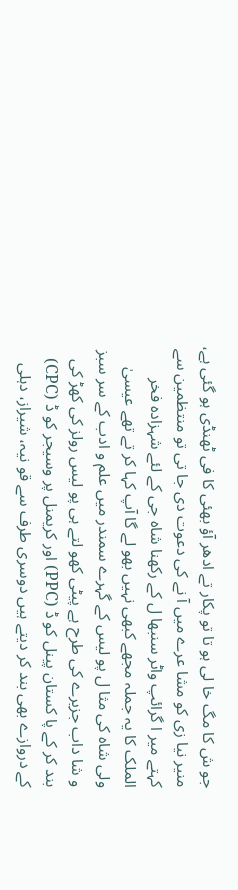جو ش کا مگ خا لی ہو تا تو پکار تے ادھر آؤ بھئی کا فی ٹھنڈی ہو گئی ہے، منیر نیا زی کو مشا عرے میں آ نے کی دعوت دی جا تی تو منتظمین سے کہتے میر ا گرائپ واٹر سنبھا ل کے رکھنا شاہ جی کے لئے شہزادہ فخر الملک کا یہ جملہ مجھے کبھی نہیں بھو لے گا آپ کہا کر تے تھے عیسیٰ ولی شاہ کی مثا ل پو لیس کے گہرے سمندر میں علم و ادب کے سر سبز و شا داب جزیرے کی طرح ہے پیٹی کھو لتے ہی پو لیس رولز کی کھڑ کی بند کر کے پا کستان پینل کو ڈ (PPC) اور کریمنل پر وسیجر کو ڈ (CPC) کے دروازے بھی بند کر دیتے ہیں دوسری طرف سے قو نیہ، شیراز، دہلی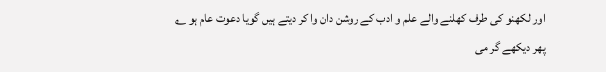اور لکھنو کی طرف کھلنے والے علم و ادب کے روشن دان وا کر دیتے ہیں گویا دعوت عام ہو ؎
پھر دیکھے گر می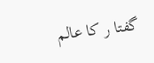گفتا ر کا عالم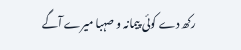رکھ دے کوئی پیمانہ و صہبا میرے آگے